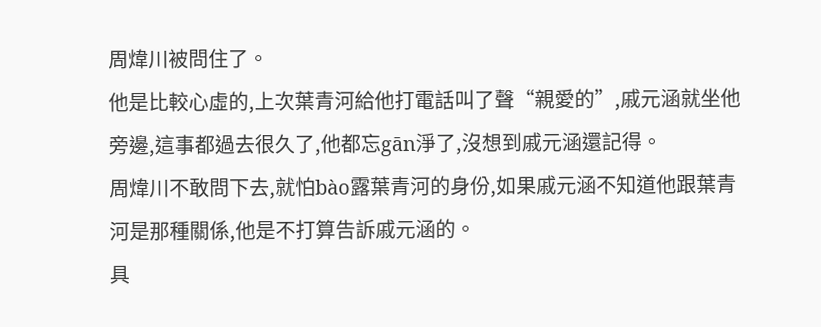周煒川被問住了。
他是比較心虛的,上次葉青河給他打電話叫了聲“親愛的”,戚元涵就坐他旁邊,這事都過去很久了,他都忘gān淨了,沒想到戚元涵還記得。
周煒川不敢問下去,就怕bào露葉青河的身份,如果戚元涵不知道他跟葉青河是那種關係,他是不打算告訴戚元涵的。
具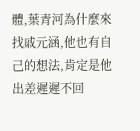體,葉青河為什麼來找戚元涵,他也有自己的想法,肯定是他出差遲遲不回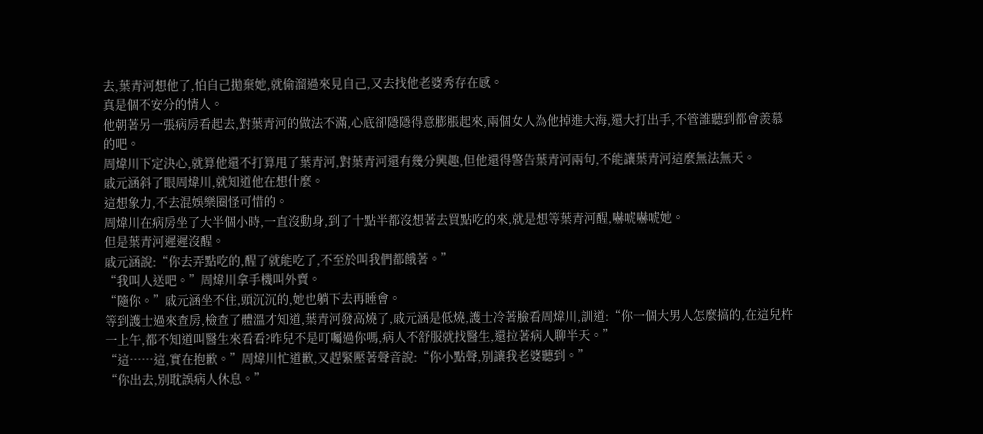去,葉青河想他了,怕自己拋棄她,就偷溜過來見自己,又去找他老婆秀存在感。
真是個不安分的情人。
他朝著另一張病房看起去,對葉青河的做法不滿,心底卻隱隱得意膨脹起來,兩個女人為他掉進大海,還大打出手,不管誰聽到都會羨慕的吧。
周煒川下定決心,就算他還不打算甩了葉青河,對葉青河還有幾分興趣,但他還得警告葉青河兩句,不能讓葉青河這麼無法無天。
戚元涵斜了眼周煒川,就知道他在想什麼。
這想象力,不去混娛樂圈怪可惜的。
周煒川在病房坐了大半個小時,一直沒動身,到了十點半都沒想著去買點吃的來,就是想等葉青河醒,嚇唬嚇唬她。
但是葉青河遲遲沒醒。
戚元涵說:“你去弄點吃的,醒了就能吃了,不至於叫我們都餓著。”
“我叫人送吧。”周煒川拿手機叫外賣。
“隨你。”戚元涵坐不住,頭沉沉的,她也躺下去再睡會。
等到護士過來查房,檢查了體溫才知道,葉青河發高燒了,戚元涵是低燒,護士冷著臉看周煒川,訓道:“你一個大男人怎麼搞的,在這兒杵一上午,都不知道叫醫生來看看?昨兒不是叮囑過你嗎,病人不舒服就找醫生,還拉著病人聊半天。”
“這……這,實在抱歉。”周煒川忙道歉,又趕緊壓著聲音說:“你小點聲,別讓我老婆聽到。”
“你出去,別耽誤病人休息。”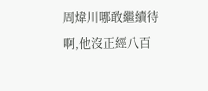周煒川哪敢繼續待啊,他沒正經八百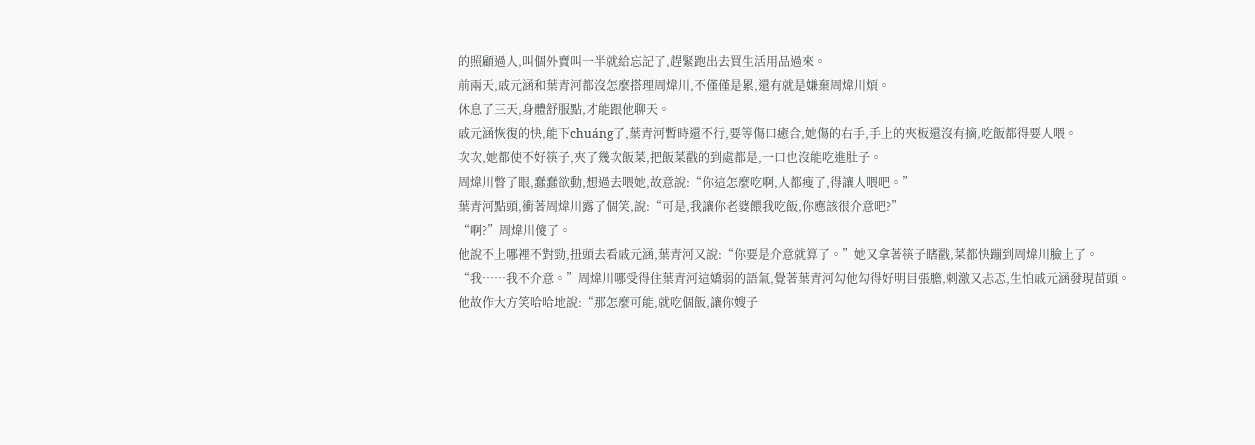的照顧過人,叫個外賣叫一半就給忘記了,趕緊跑出去買生活用品過來。
前兩天,戚元涵和葉青河都沒怎麼搭理周煒川,不僅僅是累,還有就是嫌棄周煒川煩。
休息了三天,身體舒服點,才能跟他聊天。
戚元涵恢復的快,能下chuáng了,葉青河暫時還不行,要等傷口癒合,她傷的右手,手上的夾板還沒有摘,吃飯都得要人喂。
次次,她都使不好筷子,夾了幾次飯菜,把飯菜戳的到處都是,一口也沒能吃進肚子。
周煒川瞥了眼,蠢蠢欲動,想過去喂她,故意說:“你這怎麼吃啊,人都瘦了,得讓人喂吧。”
葉青河點頭,衝著周煒川露了個笑,說:“可是,我讓你老婆餵我吃飯,你應該很介意吧?”
“啊?”周煒川傻了。
他說不上哪裡不對勁,扭頭去看戚元涵,葉青河又說:“你要是介意就算了。”她又拿著筷子瞎戳,菜都快蹦到周煒川臉上了。
“我……我不介意。”周煒川哪受得住葉青河這嬌弱的語氣,覺著葉青河勾他勾得好明目張膽,刺激又忐忑,生怕戚元涵發現苗頭。
他故作大方笑哈哈地說:“那怎麼可能,就吃個飯,讓你嫂子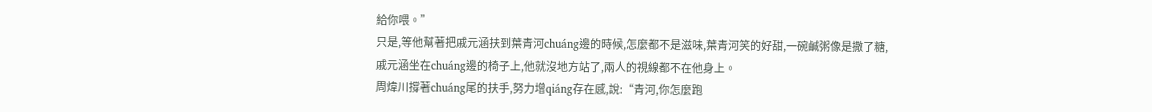給你喂。”
只是,等他幫著把戚元涵扶到葉青河chuáng邊的時候,怎麼都不是滋味,葉青河笑的好甜,一碗鹹粥像是撒了糖,戚元涵坐在chuáng邊的椅子上,他就沒地方站了,兩人的視線都不在他身上。
周煒川撐著chuáng尾的扶手,努力增qiáng存在感,說:“青河,你怎麼跑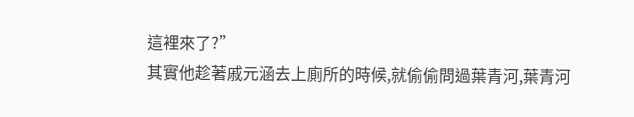這裡來了?”
其實他趁著戚元涵去上廁所的時候,就偷偷問過葉青河,葉青河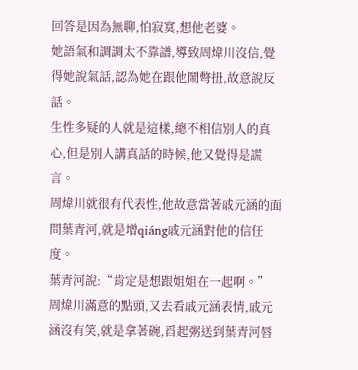回答是因為無聊,怕寂寞,想他老婆。
她語氣和調調太不靠譜,導致周煒川沒信,覺得她說氣話,認為她在跟他鬧彆扭,故意說反話。
生性多疑的人就是這樣,總不相信別人的真心,但是別人講真話的時候,他又覺得是謊言。
周煒川就很有代表性,他故意當著戚元涵的面問葉青河,就是增qiáng戚元涵對他的信任度。
葉青河說:“肯定是想跟姐姐在一起啊。”
周煒川滿意的點頭,又去看戚元涵表情,戚元涵沒有笑,就是拿著碗,舀起粥送到葉青河唇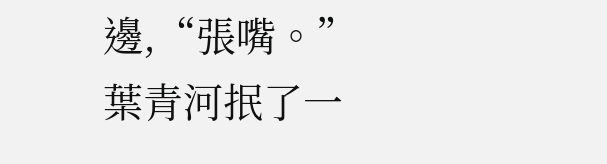邊,“張嘴。”
葉青河抿了一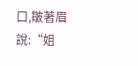口,皺著眉說:“姐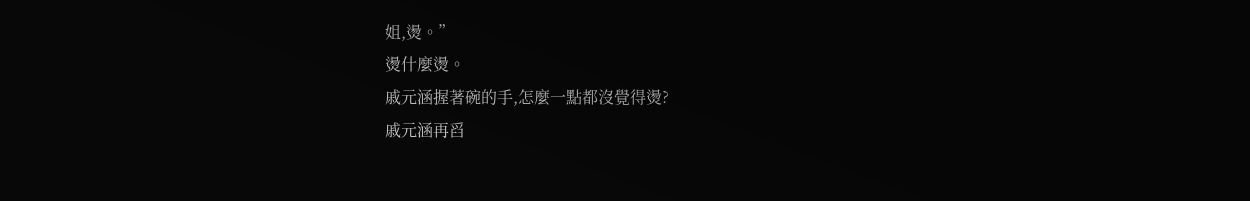姐,燙。”
燙什麼燙。
戚元涵握著碗的手,怎麼一點都沒覺得燙?
戚元涵再舀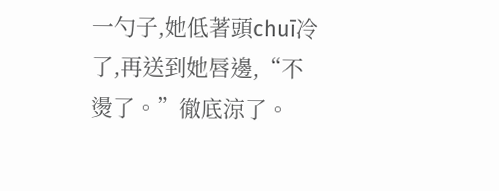一勺子,她低著頭chuī冷了,再送到她唇邊,“不燙了。”徹底涼了。